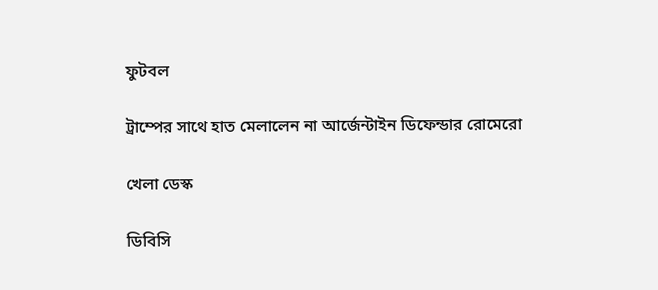ফুটবল

ট্রাম্পের সাথে হাত মেলালেন না আর্জেন্টাইন ডিফেন্ডার রোমেরো

খেলা ডেস্ক

ডিবিসি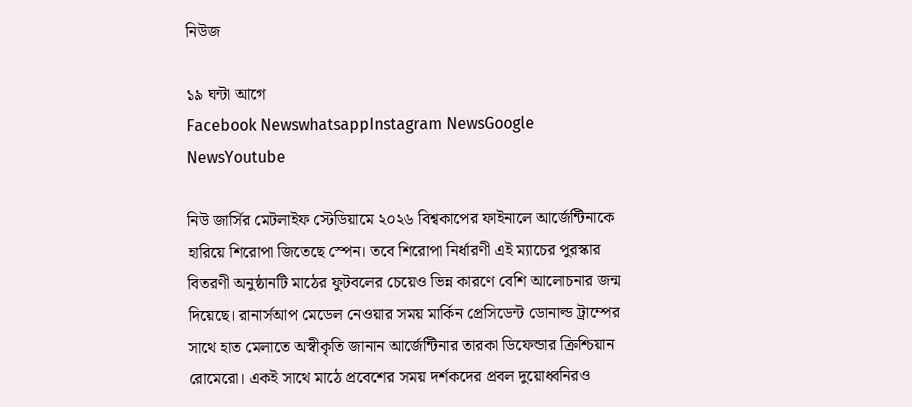নিউজ

১৯ ঘন্টা আগে
Facebook NewswhatsappInstagram NewsGoogle NewsYoutube

নিউ জার্সির মেটলাইফ স্টেডিয়ামে ২০২৬ বিশ্বকাপের ফাইনালে আর্জেন্টিনাকে হারিয়ে শিরোপা জিতেছে স্পেন। তবে শিরোপা নির্ধারণী এই ম্যাচের পুরস্কার বিতরণী অনুষ্ঠানটি মাঠের ফুটবলের চেয়েও ভিন্ন কারণে বেশি আলোচনার জন্ম দিয়েছে। রানার্সআপ মেডেল নেওয়ার সময় মার্কিন প্রেসিডেন্ট ডোনাল্ড ট্রাম্পের সাথে হাত মেলাতে অস্বীকৃতি জানান আর্জেন্টিনার তারকা ডিফেন্ডার ক্রিশ্চিয়ান রোমেরো। একই সাথে মাঠে প্রবেশের সময় দর্শকদের প্রবল দুয়োধ্বনিরও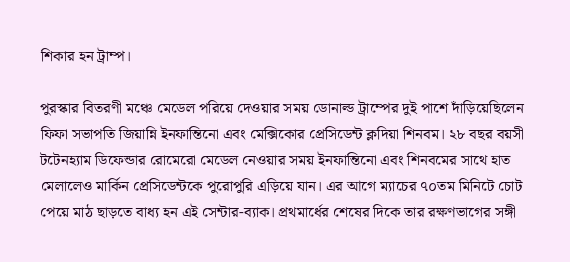শিকার হন ট্রাম্প।

পুরস্কার বিতরণী মঞ্চে মেডেল পরিয়ে দেওয়ার সময় ডোনাল্ড ট্রাম্পের দুই পাশে দাঁড়িয়েছিলেন ফিফা সভাপতি জিয়ান্নি ইনফান্তিনো এবং মেক্সিকোর প্রেসিডেন্ট ক্লদিয়া শিনবম। ২৮ বছর বয়সী টটেনহ্যাম ডিফেন্ডার রোমেরো মেডেল নেওয়ার সময় ইনফান্তিনো এবং শিনবমের সাথে হাত মেলালেও মার্কিন প্রেসিডেন্টকে পুরোপুরি এড়িয়ে যান। এর আগে ম্যাচের ৭০তম মিনিটে চোট পেয়ে মাঠ ছাড়তে বাধ্য হন এই সেন্টার-ব্যাক। প্রথমার্ধের শেষের দিকে তার রক্ষণভাগের সঙ্গী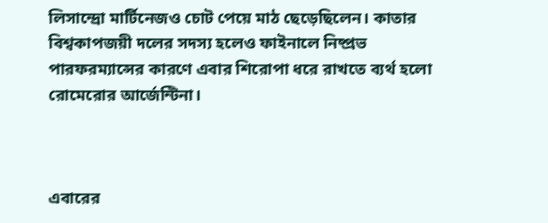লিসান্দ্রো মার্টিনেজও চোট পেয়ে মাঠ ছেড়েছিলেন। কাতার বিশ্বকাপজয়ী দলের সদস্য হলেও ফাইনালে নিষ্প্রভ পারফরম্যান্সের কারণে এবার শিরোপা ধরে রাখতে ব্যর্থ হলো রোমেরোর আর্জেন্টিনা।



এবারের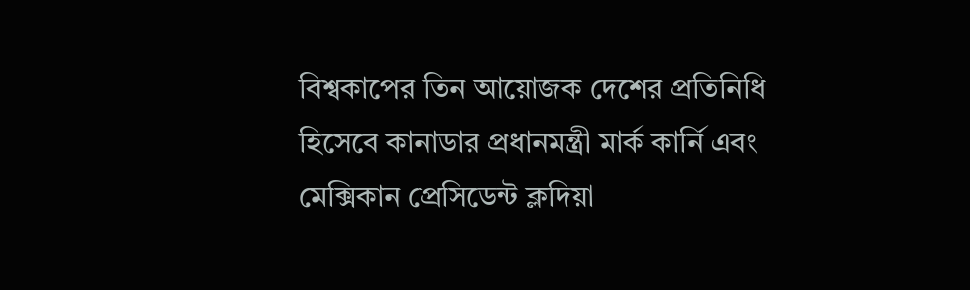বিশ্বকাপের তিন আয়োজক দেশের প্রতিনিধি হিসেবে কানাডার প্রধানমন্ত্রী মার্ক কার্নি এবং মেক্সিকান প্রেসিডেন্ট ক্লদিয়া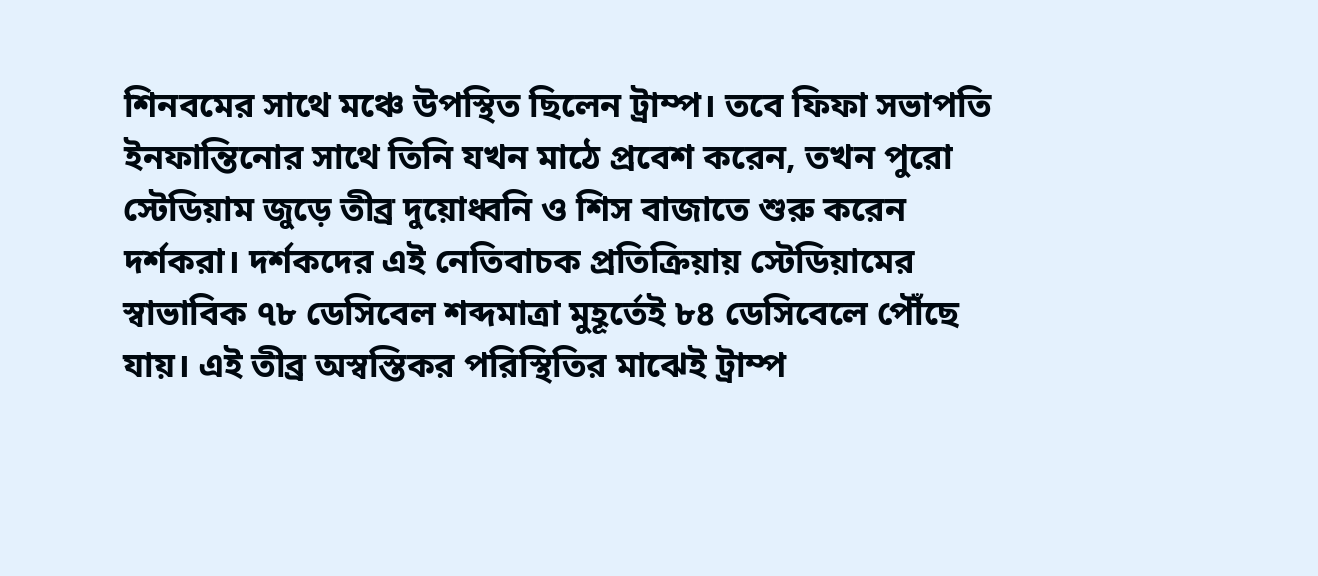শিনবমের সাথে মঞ্চে উপস্থিত ছিলেন ট্রাম্প। তবে ফিফা সভাপতি ইনফান্তিনোর সাথে তিনি যখন মাঠে প্রবেশ করেন, তখন পুরো স্টেডিয়াম জুড়ে তীব্র দুয়োধ্বনি ও শিস বাজাতে শুরু করেন দর্শকরা। দর্শকদের এই নেতিবাচক প্রতিক্রিয়ায় স্টেডিয়ামের স্বাভাবিক ৭৮ ডেসিবেল শব্দমাত্রা মুহূর্তেই ৮৪ ডেসিবেলে পৌঁছে যায়। এই তীব্র অস্বস্তিকর পরিস্থিতির মাঝেই ট্রাম্প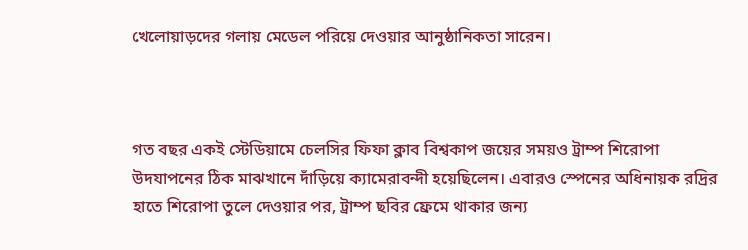খেলোয়াড়দের গলায় মেডেল পরিয়ে দেওয়ার আনুষ্ঠানিকতা সারেন।



গত বছর একই স্টেডিয়ামে চেলসির ফিফা ক্লাব বিশ্বকাপ জয়ের সময়ও ট্রাম্প শিরোপা উদযাপনের ঠিক মাঝখানে দাঁড়িয়ে ক্যামেরাবন্দী হয়েছিলেন। এবারও স্পেনের অধিনায়ক রদ্রির হাতে শিরোপা তুলে দেওয়ার পর, ট্রাম্প ছবির ফ্রেমে থাকার জন্য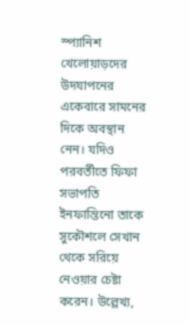স্প্যানিশ খেলোয়াড়দের উদযাপনের একেবারে সামনের দিকে অবস্থান নেন। যদিও পরবর্তীতে ফিফা সভাপতি ইনফান্তিনো তাকে সুকৌশলে সেখান থেকে সরিয়ে নেওয়ার চেষ্টা করেন। উল্লেখ্য,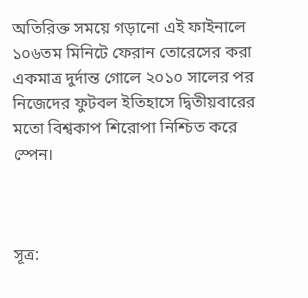অতিরিক্ত সময়ে গড়ানো এই ফাইনালে ১০৬তম মিনিটে ফেরান তোরেসের করা একমাত্র দুর্দান্ত গোলে ২০১০ সালের পর নিজেদের ফুটবল ইতিহাসে দ্বিতীয়বারের মতো বিশ্বকাপ শিরোপা নিশ্চিত করে স্পেন।



সূত্র: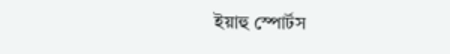ইয়াহু স্পোর্টস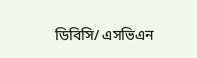ডিবিসি/ এসভিএন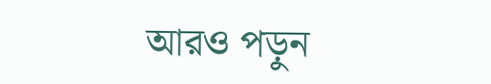আরও পড়ুন